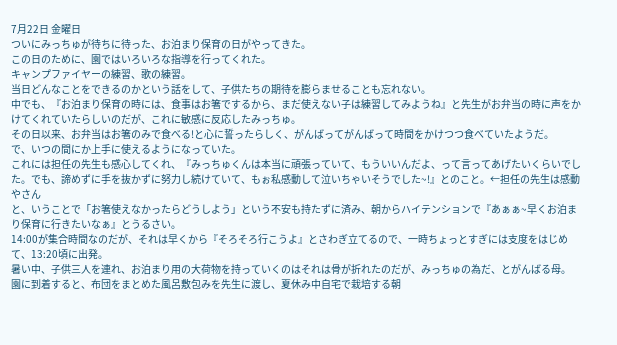7月22日 金曜日
ついにみっちゅが待ちに待った、お泊まり保育の日がやってきた。
この日のために、園ではいろいろな指導を行ってくれた。
キャンプファイヤーの練習、歌の練習。
当日どんなことをできるのかという話をして、子供たちの期待を膨らませることも忘れない。
中でも、『お泊まり保育の時には、食事はお箸でするから、まだ使えない子は練習してみようね』と先生がお弁当の時に声をかけてくれていたらしいのだが、これに敏感に反応したみっちゅ。
その日以来、お弁当はお箸のみで食べる!と心に誓ったらしく、がんばってがんばって時間をかけつつ食べていたようだ。
で、いつの間にか上手に使えるようになっていた。
これには担任の先生も感心してくれ、『みっちゅくんは本当に頑張っていて、もういいんだよ、って言ってあげたいくらいでした。でも、諦めずに手を抜かずに努力し続けていて、もぉ私感動して泣いちゃいそうでした~!』とのこと。←担任の先生は感動やさん
と、いうことで「お箸使えなかったらどうしよう」という不安も持たずに済み、朝からハイテンションで『あぁぁ~早くお泊まり保育に行きたいなぁ』とうるさい。
14:00が集合時間なのだが、それは早くから『そろそろ行こうよ』とさわぎ立てるので、一時ちょっとすぎには支度をはじめて、13:20頃に出発。
暑い中、子供三人を連れ、お泊まり用の大荷物を持っていくのはそれは骨が折れたのだが、みっちゅの為だ、とがんばる母。
園に到着すると、布団をまとめた風呂敷包みを先生に渡し、夏休み中自宅で栽培する朝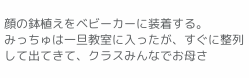顔の鉢植えをベビーカーに装着する。
みっちゅは一旦教室に入ったが、すぐに整列して出てきて、クラスみんなでお母さ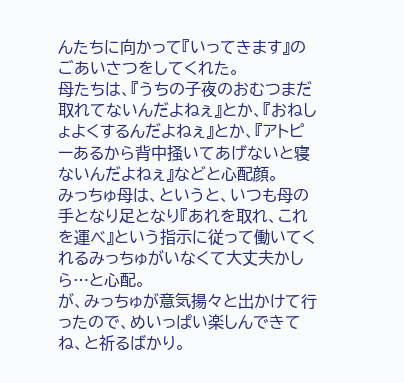んたちに向かって『いってきます』のごあいさつをしてくれた。
母たちは、『うちの子夜のおむつまだ取れてないんだよねぇ』とか、『おねしょよくするんだよねぇ』とか、『アトピーあるから背中掻いてあげないと寝ないんだよねぇ』などと心配顔。
みっちゅ母は、というと、いつも母の手となり足となり『あれを取れ、これを運べ』という指示に従って働いてくれるみっちゅがいなくて大丈夫かしら…と心配。
が、みっちゅが意気揚々と出かけて行ったので、めいっぱい楽しんできてね、と祈るばかり。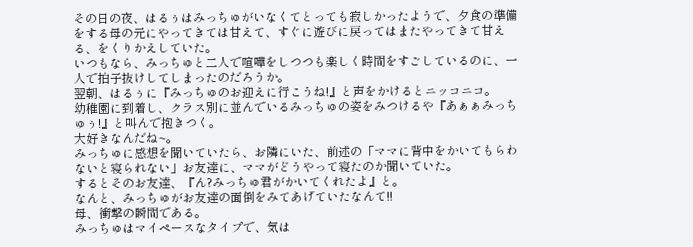その日の夜、はるぅはみっちゅがいなくてとっても寂しかったようで、夕食の準備をする母の元にやってきては甘えて、すぐに遊びに戻ってはまたやってきて甘える、をくりかえしていた。
いつもなら、みっちゅと二人で喧嘩をしつつも楽しく時間をすごしているのに、一人で拍子抜けしてしまったのだろうか。
翌朝、はるぅに『みっちゅのお迎えに行こうね!』と声をかけるとニッコニコ。
幼稚園に到着し、クラス別に並んでいるみっちゅの姿をみつけるや『あぁぁみっちゅぅ!』と叫んで抱きつく。
大好きなんだね~。
みっちゅに感想を聞いていたら、お隣にいた、前述の「ママに背中をかいてもらわないと寝られない」お友達に、ママがどうやって寝たのか聞いていた。
するとそのお友達、『ん?みっちゅ君がかいてくれたよ』と。
なんと、みっちゅがお友達の面倒をみてあげていたなんて!!
母、衝撃の瞬間である。
みっちゅはマイペースなタイプで、気は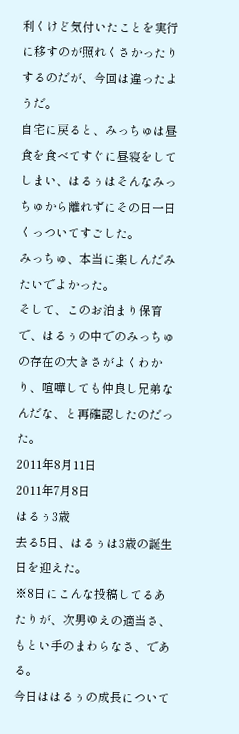利くけど気付いたことを実行に移すのが照れくさかったりするのだが、今回は違ったようだ。
自宅に戻ると、みっちゅは昼食を食べてすぐに昼寝をしてしまい、はるぅはそんなみっちゅから離れずにその日一日くっついてすごした。
みっちゅ、本当に楽しんだみたいでよかった。
そして、このお泊まり保育で、はるぅの中でのみっちゅの存在の大きさがよくわかり、喧嘩しても仲良し兄弟なんだな、と再確認したのだった。
2011年8月11日
2011年7月8日
はるぅ3歳
去る5日、はるぅは3歳の誕生日を迎えた。
※8日にこんな投稿してるあたりが、次男ゆえの適当さ、もとい手のまわらなさ、である。
今日ははるぅの成長について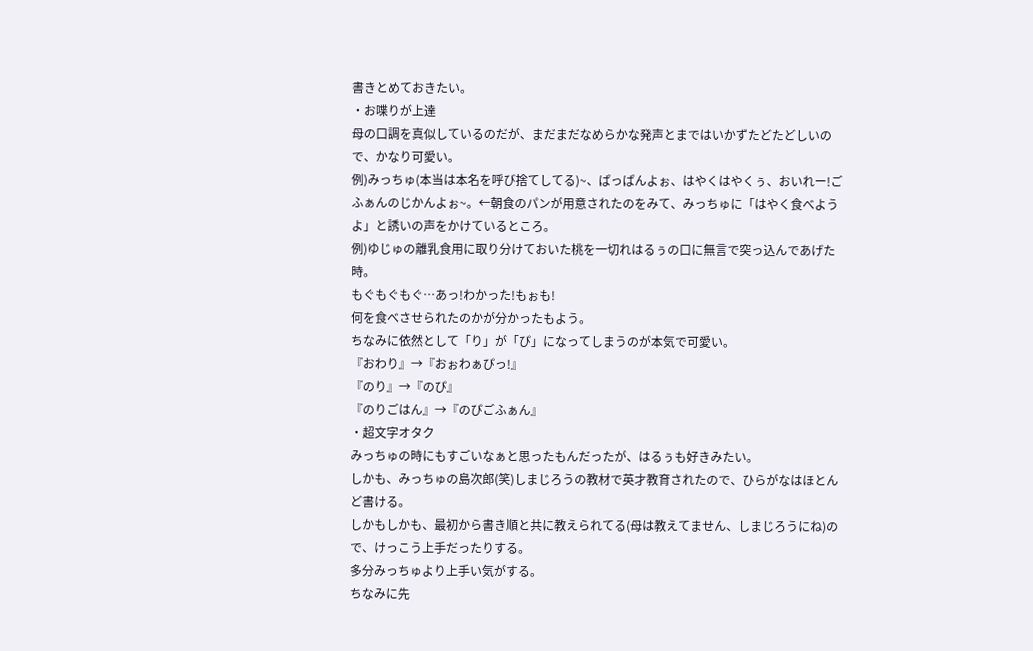書きとめておきたい。
・お喋りが上達
母の口調を真似しているのだが、まだまだなめらかな発声とまではいかずたどたどしいので、かなり可愛い。
例)みっちゅ(本当は本名を呼び捨てしてる)~、ぱっぱんよぉ、はやくはやくぅ、おいれー!ごふぁんのじかんよぉ~。←朝食のパンが用意されたのをみて、みっちゅに「はやく食べようよ」と誘いの声をかけているところ。
例)ゆじゅの離乳食用に取り分けておいた桃を一切れはるぅの口に無言で突っ込んであげた時。
もぐもぐもぐ…あっ!わかった!もぉも!
何を食べさせられたのかが分かったもよう。
ちなみに依然として「り」が「ぴ」になってしまうのが本気で可愛い。
『おわり』→『おぉわぁぴっ!』
『のり』→『のぴ』
『のりごはん』→『のぴごふぁん』
・超文字オタク
みっちゅの時にもすごいなぁと思ったもんだったが、はるぅも好きみたい。
しかも、みっちゅの島次郎(笑)しまじろうの教材で英才教育されたので、ひらがなはほとんど書ける。
しかもしかも、最初から書き順と共に教えられてる(母は教えてません、しまじろうにね)ので、けっこう上手だったりする。
多分みっちゅより上手い気がする。
ちなみに先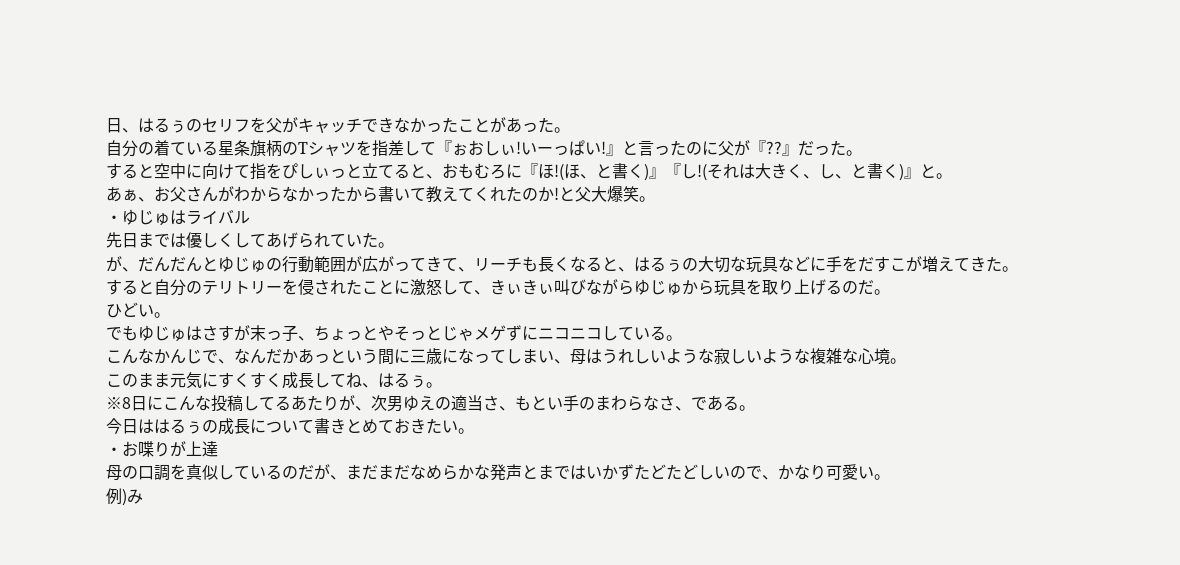日、はるぅのセリフを父がキャッチできなかったことがあった。
自分の着ている星条旗柄のTシャツを指差して『ぉおしぃ!いーっぱい!』と言ったのに父が『??』だった。
すると空中に向けて指をぴしぃっと立てると、おもむろに『ほ!(ほ、と書く)』『し!(それは大きく、し、と書く)』と。
あぁ、お父さんがわからなかったから書いて教えてくれたのか!と父大爆笑。
・ゆじゅはライバル
先日までは優しくしてあげられていた。
が、だんだんとゆじゅの行動範囲が広がってきて、リーチも長くなると、はるぅの大切な玩具などに手をだすこが増えてきた。
すると自分のテリトリーを侵されたことに激怒して、きぃきぃ叫びながらゆじゅから玩具を取り上げるのだ。
ひどい。
でもゆじゅはさすが末っ子、ちょっとやそっとじゃメゲずにニコニコしている。
こんなかんじで、なんだかあっという間に三歳になってしまい、母はうれしいような寂しいような複雑な心境。
このまま元気にすくすく成長してね、はるぅ。
※8日にこんな投稿してるあたりが、次男ゆえの適当さ、もとい手のまわらなさ、である。
今日ははるぅの成長について書きとめておきたい。
・お喋りが上達
母の口調を真似しているのだが、まだまだなめらかな発声とまではいかずたどたどしいので、かなり可愛い。
例)み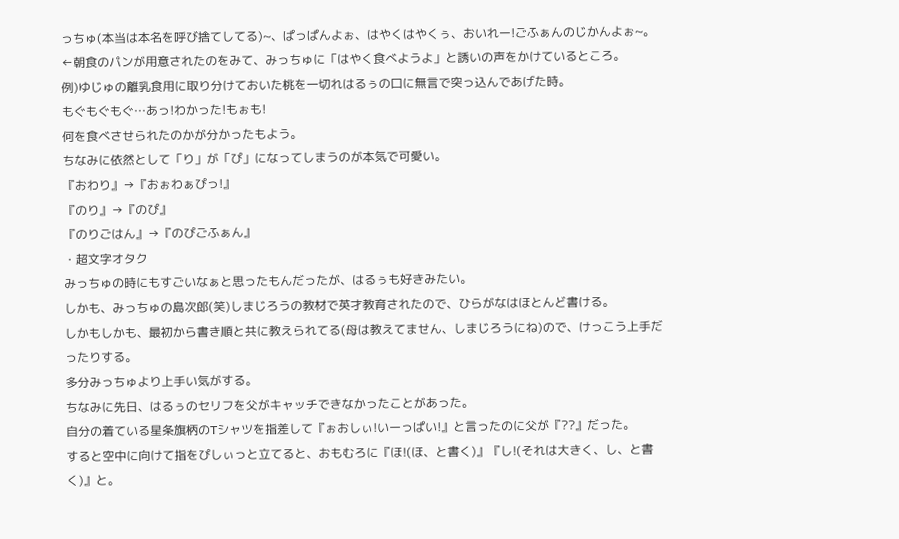っちゅ(本当は本名を呼び捨てしてる)~、ぱっぱんよぉ、はやくはやくぅ、おいれー!ごふぁんのじかんよぉ~。←朝食のパンが用意されたのをみて、みっちゅに「はやく食べようよ」と誘いの声をかけているところ。
例)ゆじゅの離乳食用に取り分けておいた桃を一切れはるぅの口に無言で突っ込んであげた時。
もぐもぐもぐ…あっ!わかった!もぉも!
何を食べさせられたのかが分かったもよう。
ちなみに依然として「り」が「ぴ」になってしまうのが本気で可愛い。
『おわり』→『おぉわぁぴっ!』
『のり』→『のぴ』
『のりごはん』→『のぴごふぁん』
・超文字オタク
みっちゅの時にもすごいなぁと思ったもんだったが、はるぅも好きみたい。
しかも、みっちゅの島次郎(笑)しまじろうの教材で英才教育されたので、ひらがなはほとんど書ける。
しかもしかも、最初から書き順と共に教えられてる(母は教えてません、しまじろうにね)ので、けっこう上手だったりする。
多分みっちゅより上手い気がする。
ちなみに先日、はるぅのセリフを父がキャッチできなかったことがあった。
自分の着ている星条旗柄のTシャツを指差して『ぉおしぃ!いーっぱい!』と言ったのに父が『??』だった。
すると空中に向けて指をぴしぃっと立てると、おもむろに『ほ!(ほ、と書く)』『し!(それは大きく、し、と書く)』と。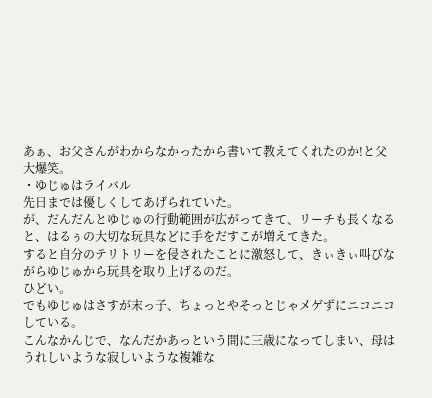あぁ、お父さんがわからなかったから書いて教えてくれたのか!と父大爆笑。
・ゆじゅはライバル
先日までは優しくしてあげられていた。
が、だんだんとゆじゅの行動範囲が広がってきて、リーチも長くなると、はるぅの大切な玩具などに手をだすこが増えてきた。
すると自分のテリトリーを侵されたことに激怒して、きぃきぃ叫びながらゆじゅから玩具を取り上げるのだ。
ひどい。
でもゆじゅはさすが末っ子、ちょっとやそっとじゃメゲずにニコニコしている。
こんなかんじで、なんだかあっという間に三歳になってしまい、母はうれしいような寂しいような複雑な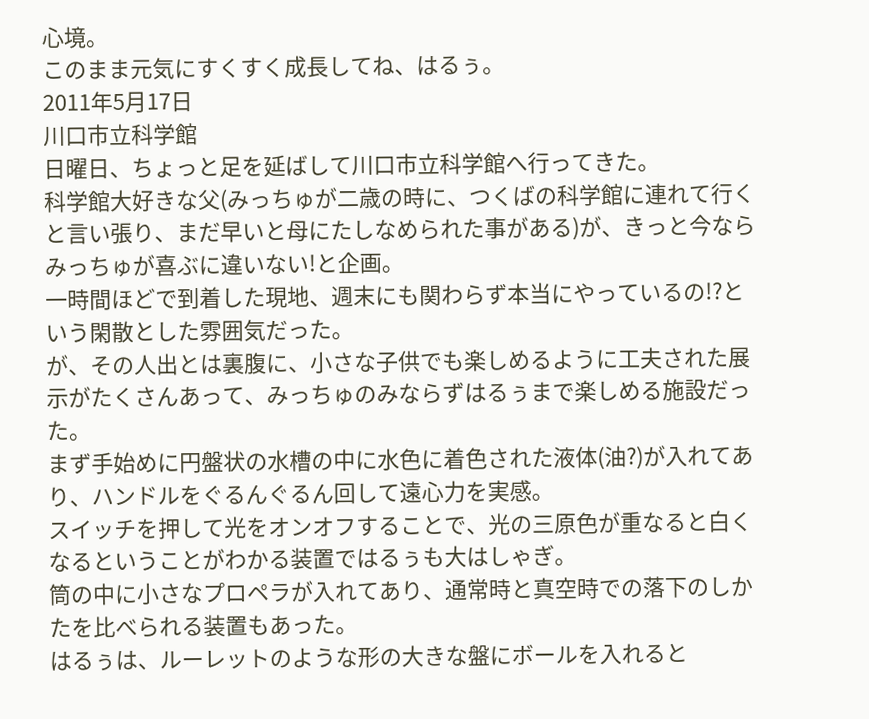心境。
このまま元気にすくすく成長してね、はるぅ。
2011年5月17日
川口市立科学館
日曜日、ちょっと足を延ばして川口市立科学館へ行ってきた。
科学館大好きな父(みっちゅが二歳の時に、つくばの科学館に連れて行くと言い張り、まだ早いと母にたしなめられた事がある)が、きっと今ならみっちゅが喜ぶに違いない!と企画。
一時間ほどで到着した現地、週末にも関わらず本当にやっているの!?という閑散とした雰囲気だった。
が、その人出とは裏腹に、小さな子供でも楽しめるように工夫された展示がたくさんあって、みっちゅのみならずはるぅまで楽しめる施設だった。
まず手始めに円盤状の水槽の中に水色に着色された液体(油?)が入れてあり、ハンドルをぐるんぐるん回して遠心力を実感。
スイッチを押して光をオンオフすることで、光の三原色が重なると白くなるということがわかる装置ではるぅも大はしゃぎ。
筒の中に小さなプロペラが入れてあり、通常時と真空時での落下のしかたを比べられる装置もあった。
はるぅは、ルーレットのような形の大きな盤にボールを入れると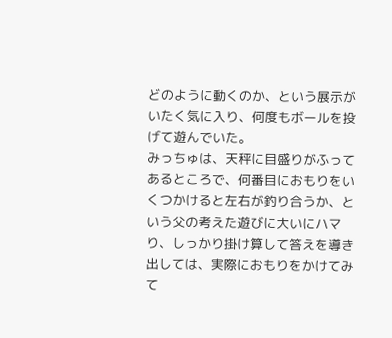どのように動くのか、という展示がいたく気に入り、何度もボールを投げて遊んでいた。
みっちゅは、天秤に目盛りがふってあるところで、何番目におもりをいくつかけると左右が釣り合うか、という父の考えた遊びに大いにハマり、しっかり掛け算して答えを導き出しては、実際におもりをかけてみて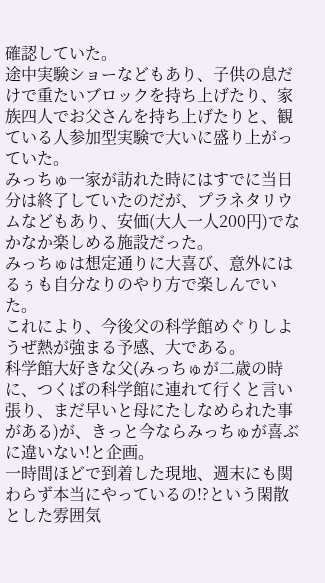確認していた。
途中実験ショーなどもあり、子供の息だけで重たいブロックを持ち上げたり、家族四人でお父さんを持ち上げたりと、観ている人参加型実験で大いに盛り上がっていた。
みっちゅ一家が訪れた時にはすでに当日分は終了していたのだが、プラネタリウムなどもあり、安価(大人一人200円)でなかなか楽しめる施設だった。
みっちゅは想定通りに大喜び、意外にはるぅも自分なりのやり方で楽しんでいた。
これにより、今後父の科学館めぐりしようぜ熱が強まる予感、大である。
科学館大好きな父(みっちゅが二歳の時に、つくばの科学館に連れて行くと言い張り、まだ早いと母にたしなめられた事がある)が、きっと今ならみっちゅが喜ぶに違いない!と企画。
一時間ほどで到着した現地、週末にも関わらず本当にやっているの!?という閑散とした雰囲気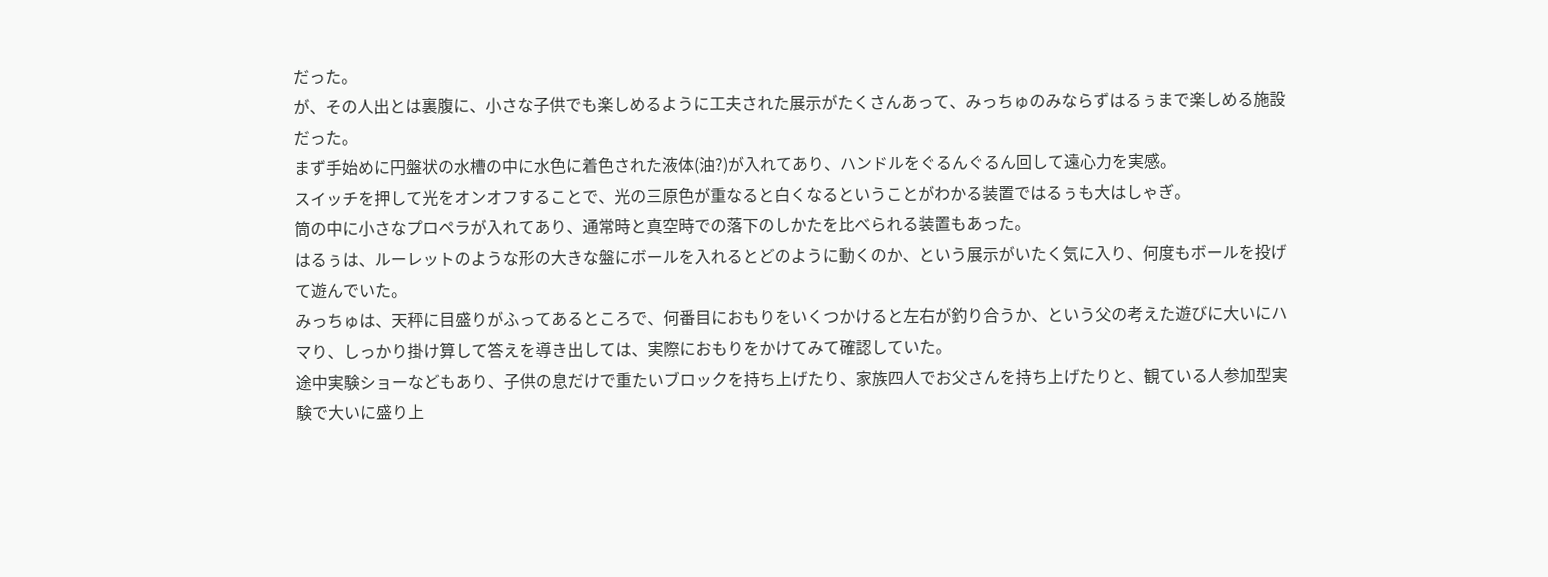だった。
が、その人出とは裏腹に、小さな子供でも楽しめるように工夫された展示がたくさんあって、みっちゅのみならずはるぅまで楽しめる施設だった。
まず手始めに円盤状の水槽の中に水色に着色された液体(油?)が入れてあり、ハンドルをぐるんぐるん回して遠心力を実感。
スイッチを押して光をオンオフすることで、光の三原色が重なると白くなるということがわかる装置ではるぅも大はしゃぎ。
筒の中に小さなプロペラが入れてあり、通常時と真空時での落下のしかたを比べられる装置もあった。
はるぅは、ルーレットのような形の大きな盤にボールを入れるとどのように動くのか、という展示がいたく気に入り、何度もボールを投げて遊んでいた。
みっちゅは、天秤に目盛りがふってあるところで、何番目におもりをいくつかけると左右が釣り合うか、という父の考えた遊びに大いにハマり、しっかり掛け算して答えを導き出しては、実際におもりをかけてみて確認していた。
途中実験ショーなどもあり、子供の息だけで重たいブロックを持ち上げたり、家族四人でお父さんを持ち上げたりと、観ている人参加型実験で大いに盛り上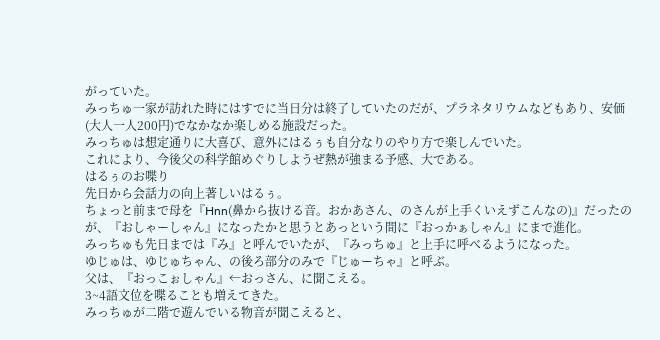がっていた。
みっちゅ一家が訪れた時にはすでに当日分は終了していたのだが、プラネタリウムなどもあり、安価(大人一人200円)でなかなか楽しめる施設だった。
みっちゅは想定通りに大喜び、意外にはるぅも自分なりのやり方で楽しんでいた。
これにより、今後父の科学館めぐりしようぜ熱が強まる予感、大である。
はるぅのお喋り
先日から会話力の向上著しいはるぅ。
ちょっと前まで母を『Hnn(鼻から抜ける音。おかあさん、のさんが上手くいえずこんなの)』だったのが、『おしゃーしゃん』になったかと思うとあっという間に『おっかぁしゃん』にまで進化。
みっちゅも先日までは『み』と呼んでいたが、『みっちゅ』と上手に呼べるようになった。
ゆじゅは、ゆじゅちゃん、の後ろ部分のみで『じゅーちゃ』と呼ぶ。
父は、『おっこぉしゃん』←おっさん、に聞こえる。
3~4語文位を喋ることも増えてきた。
みっちゅが二階で遊んでいる物音が聞こえると、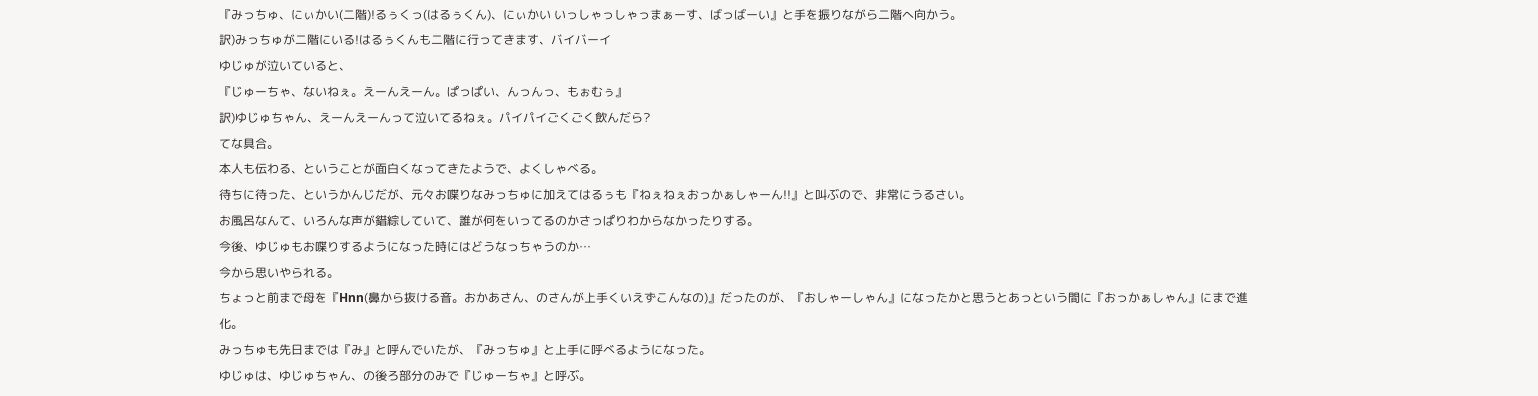『みっちゅ、にぃかい(二階)!るぅくっ(はるぅくん)、にぃかい いっしゃっしゃっまぁーす、ばっばーい』と手を振りながら二階へ向かう。
訳)みっちゅが二階にいる!はるぅくんも二階に行ってきます、バイバーイ
ゆじゅが泣いていると、
『じゅーちゃ、ないねぇ。えーんえーん。ぱっぱい、んっんっ、もぉむぅ』
訳)ゆじゅちゃん、えーんえーんって泣いてるねぇ。パイパイごくごく飲んだら?
てな具合。
本人も伝わる、ということが面白くなってきたようで、よくしゃべる。
待ちに待った、というかんじだが、元々お喋りなみっちゅに加えてはるぅも『ねぇねぇおっかぁしゃーん!!』と叫ぶので、非常にうるさい。
お風呂なんて、いろんな声が錯綜していて、誰が何をいってるのかさっぱりわからなかったりする。
今後、ゆじゅもお喋りするようになった時にはどうなっちゃうのか…
今から思いやられる。
ちょっと前まで母を『Hnn(鼻から抜ける音。おかあさん、のさんが上手くいえずこんなの)』だったのが、『おしゃーしゃん』になったかと思うとあっという間に『おっかぁしゃん』にまで進化。
みっちゅも先日までは『み』と呼んでいたが、『みっちゅ』と上手に呼べるようになった。
ゆじゅは、ゆじゅちゃん、の後ろ部分のみで『じゅーちゃ』と呼ぶ。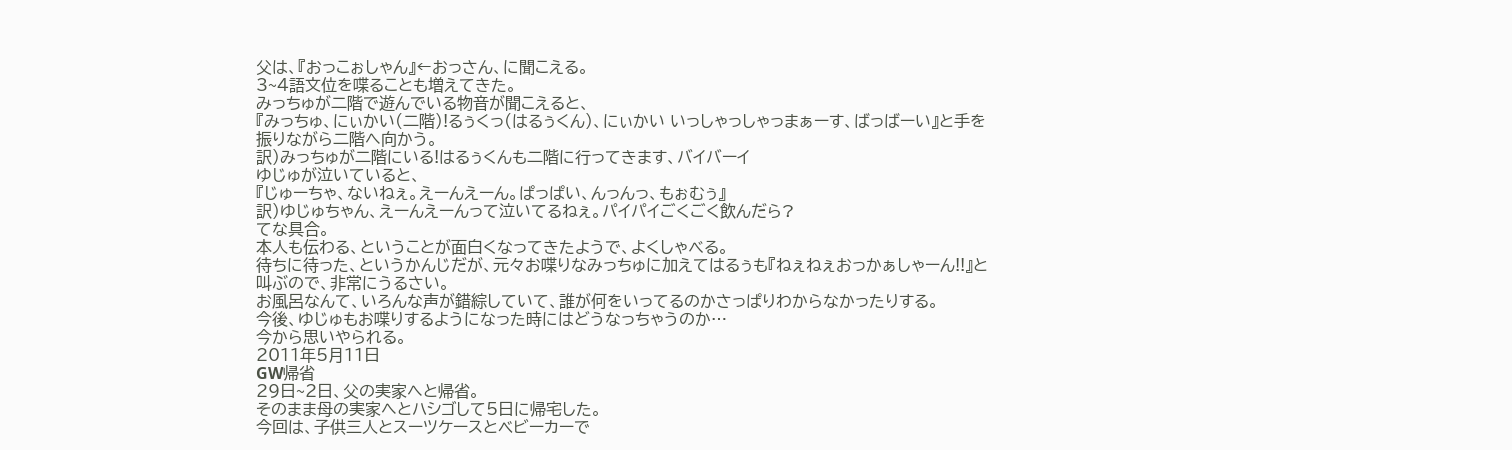父は、『おっこぉしゃん』←おっさん、に聞こえる。
3~4語文位を喋ることも増えてきた。
みっちゅが二階で遊んでいる物音が聞こえると、
『みっちゅ、にぃかい(二階)!るぅくっ(はるぅくん)、にぃかい いっしゃっしゃっまぁーす、ばっばーい』と手を振りながら二階へ向かう。
訳)みっちゅが二階にいる!はるぅくんも二階に行ってきます、バイバーイ
ゆじゅが泣いていると、
『じゅーちゃ、ないねぇ。えーんえーん。ぱっぱい、んっんっ、もぉむぅ』
訳)ゆじゅちゃん、えーんえーんって泣いてるねぇ。パイパイごくごく飲んだら?
てな具合。
本人も伝わる、ということが面白くなってきたようで、よくしゃべる。
待ちに待った、というかんじだが、元々お喋りなみっちゅに加えてはるぅも『ねぇねぇおっかぁしゃーん!!』と叫ぶので、非常にうるさい。
お風呂なんて、いろんな声が錯綜していて、誰が何をいってるのかさっぱりわからなかったりする。
今後、ゆじゅもお喋りするようになった時にはどうなっちゃうのか…
今から思いやられる。
2011年5月11日
GW帰省
29日~2日、父の実家へと帰省。
そのまま母の実家へとハシゴして5日に帰宅した。
今回は、子供三人とスーツケースとベビーカーで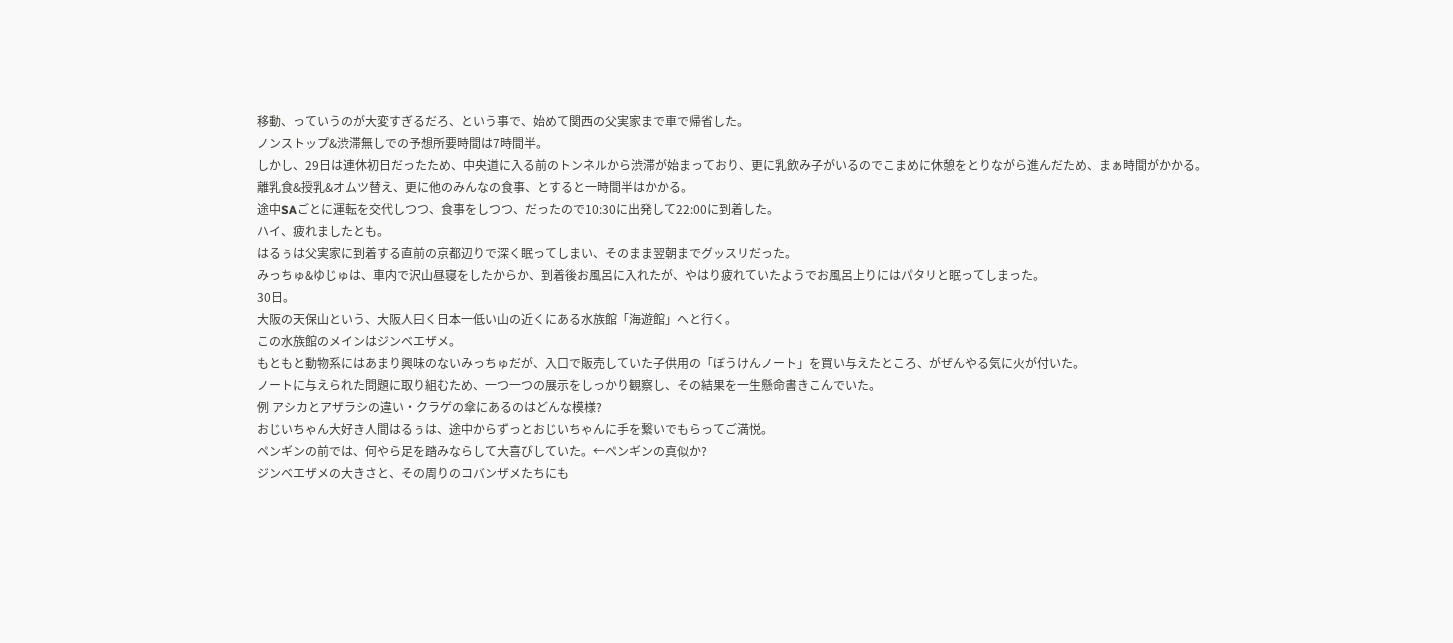移動、っていうのが大変すぎるだろ、という事で、始めて関西の父実家まで車で帰省した。
ノンストップ&渋滞無しでの予想所要時間は7時間半。
しかし、29日は連休初日だったため、中央道に入る前のトンネルから渋滞が始まっており、更に乳飲み子がいるのでこまめに休憩をとりながら進んだため、まぁ時間がかかる。
離乳食&授乳&オムツ替え、更に他のみんなの食事、とすると一時間半はかかる。
途中SAごとに運転を交代しつつ、食事をしつつ、だったので10:30に出発して22:00に到着した。
ハイ、疲れましたとも。
はるぅは父実家に到着する直前の京都辺りで深く眠ってしまい、そのまま翌朝までグッスリだった。
みっちゅ&ゆじゅは、車内で沢山昼寝をしたからか、到着後お風呂に入れたが、やはり疲れていたようでお風呂上りにはパタリと眠ってしまった。
30日。
大阪の天保山という、大阪人曰く日本一低い山の近くにある水族館「海遊館」へと行く。
この水族館のメインはジンベエザメ。
もともと動物系にはあまり興味のないみっちゅだが、入口で販売していた子供用の「ぼうけんノート」を買い与えたところ、がぜんやる気に火が付いた。
ノートに与えられた問題に取り組むため、一つ一つの展示をしっかり観察し、その結果を一生懸命書きこんでいた。
例 アシカとアザラシの違い・クラゲの傘にあるのはどんな模様?
おじいちゃん大好き人間はるぅは、途中からずっとおじいちゃんに手を繋いでもらってご満悦。
ペンギンの前では、何やら足を踏みならして大喜びしていた。←ペンギンの真似か?
ジンベエザメの大きさと、その周りのコバンザメたちにも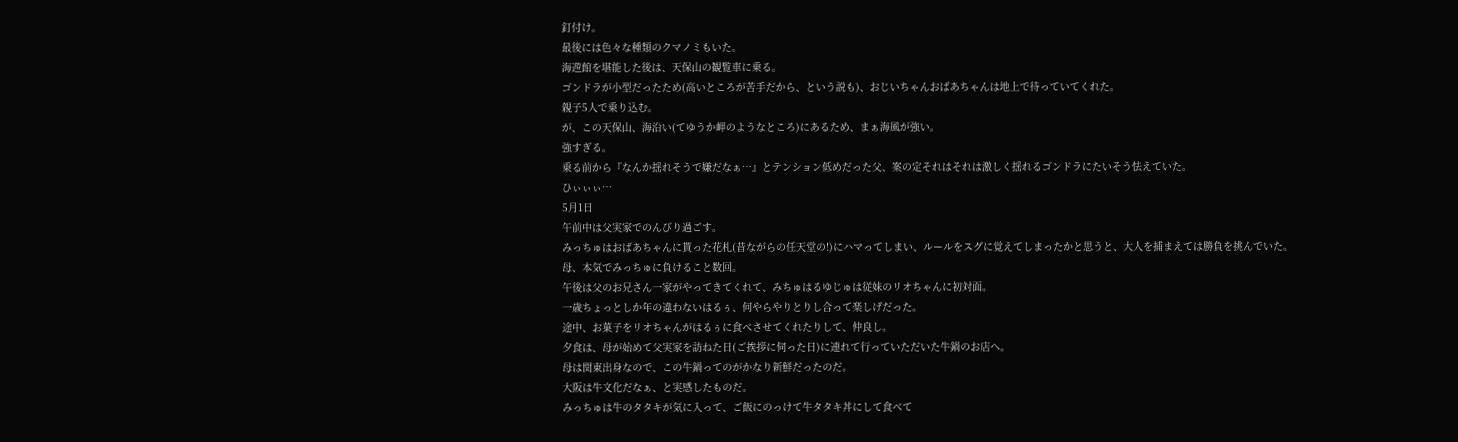釘付け。
最後には色々な種類のクマノミもいた。
海遊館を堪能した後は、天保山の観覧車に乗る。
ゴンドラが小型だったため(高いところが苦手だから、という説も)、おじいちゃんおばあちゃんは地上で待っていてくれた。
親子5人で乗り込む。
が、この天保山、海沿い(てゆうか岬のようなところ)にあるため、まぁ海風が強い。
強すぎる。
乗る前から『なんか揺れそうで嫌だなぁ…』とテンション低めだった父、案の定それはそれは激しく揺れるゴンドラにたいそう怯えていた。
ひぃぃぃ…
5月1日
午前中は父実家でのんびり過ごす。
みっちゅはおばあちゃんに貰った花札(昔ながらの任天堂の!)にハマってしまい、ルールをスグに覚えてしまったかと思うと、大人を捕まえては勝負を挑んでいた。
母、本気でみっちゅに負けること数回。
午後は父のお兄さん一家がやってきてくれて、みちゅはるゆじゅは従妹のリオちゃんに初対面。
一歳ちょっとしか年の違わないはるぅ、何やらやりとりし合って楽しげだった。
途中、お菓子をリオちゃんがはるぅに食べさせてくれたりして、仲良し。
夕食は、母が始めて父実家を訪ねた日(ご挨拶に伺った日)に連れて行っていただいた牛鍋のお店へ。
母は関東出身なので、この牛鍋ってのがかなり新鮮だったのだ。
大阪は牛文化だなぁ、と実感したものだ。
みっちゅは牛のタタキが気に入って、ご飯にのっけて牛タタキ丼にして食べて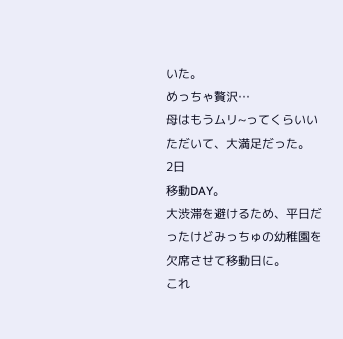いた。
めっちゃ贅沢…
母はもうムリ~ってくらいいただいて、大満足だった。
2日
移動DAY。
大渋滞を避けるため、平日だったけどみっちゅの幼稚園を欠席させて移動日に。
これ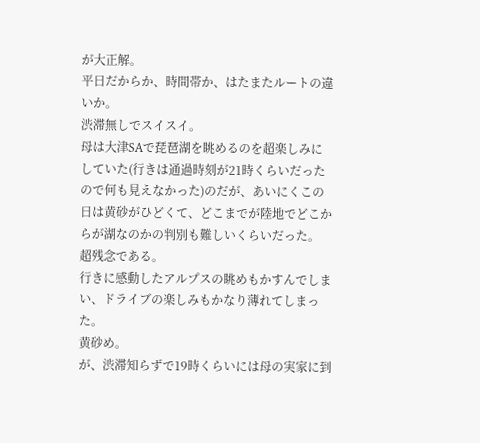が大正解。
平日だからか、時間帯か、はたまたルートの違いか。
渋滞無しでスイスイ。
母は大津SAで琵琶湖を眺めるのを超楽しみにしていた(行きは通過時刻が21時くらいだったので何も見えなかった)のだが、あいにくこの日は黄砂がひどくて、どこまでが陸地でどこからが湖なのかの判別も難しいくらいだった。
超残念である。
行きに感動したアルプスの眺めもかすんでしまい、ドライブの楽しみもかなり薄れてしまった。
黄砂め。
が、渋滞知らずで19時くらいには母の実家に到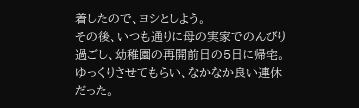着したので、ヨシとしよう。
その後、いつも通りに母の実家でのんびり過ごし、幼稚園の再開前日の5日に帰宅。
ゆっくりさせてもらい、なかなか良い連休だった。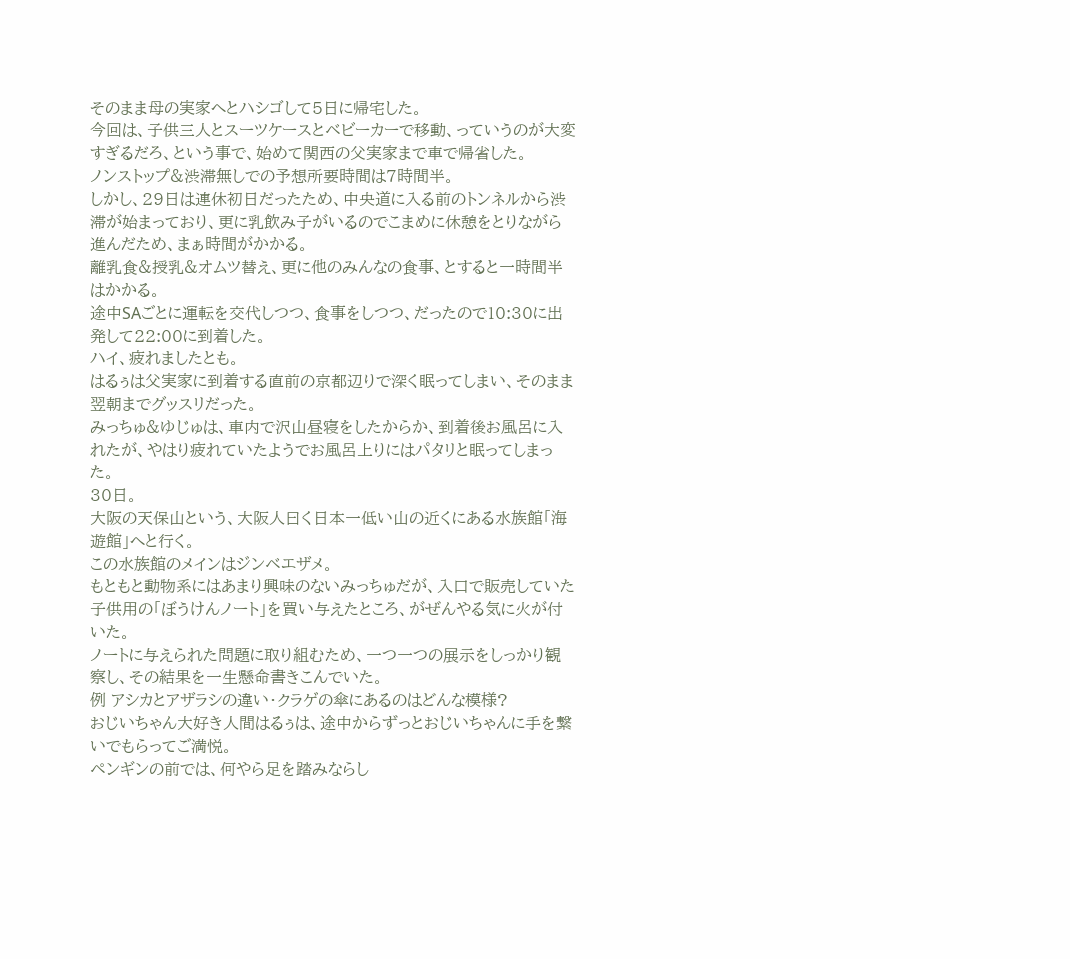そのまま母の実家へとハシゴして5日に帰宅した。
今回は、子供三人とスーツケースとベビーカーで移動、っていうのが大変すぎるだろ、という事で、始めて関西の父実家まで車で帰省した。
ノンストップ&渋滞無しでの予想所要時間は7時間半。
しかし、29日は連休初日だったため、中央道に入る前のトンネルから渋滞が始まっており、更に乳飲み子がいるのでこまめに休憩をとりながら進んだため、まぁ時間がかかる。
離乳食&授乳&オムツ替え、更に他のみんなの食事、とすると一時間半はかかる。
途中SAごとに運転を交代しつつ、食事をしつつ、だったので10:30に出発して22:00に到着した。
ハイ、疲れましたとも。
はるぅは父実家に到着する直前の京都辺りで深く眠ってしまい、そのまま翌朝までグッスリだった。
みっちゅ&ゆじゅは、車内で沢山昼寝をしたからか、到着後お風呂に入れたが、やはり疲れていたようでお風呂上りにはパタリと眠ってしまった。
30日。
大阪の天保山という、大阪人曰く日本一低い山の近くにある水族館「海遊館」へと行く。
この水族館のメインはジンベエザメ。
もともと動物系にはあまり興味のないみっちゅだが、入口で販売していた子供用の「ぼうけんノート」を買い与えたところ、がぜんやる気に火が付いた。
ノートに与えられた問題に取り組むため、一つ一つの展示をしっかり観察し、その結果を一生懸命書きこんでいた。
例 アシカとアザラシの違い・クラゲの傘にあるのはどんな模様?
おじいちゃん大好き人間はるぅは、途中からずっとおじいちゃんに手を繋いでもらってご満悦。
ペンギンの前では、何やら足を踏みならし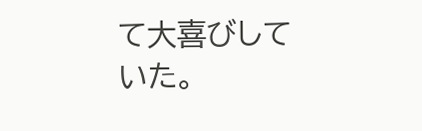て大喜びしていた。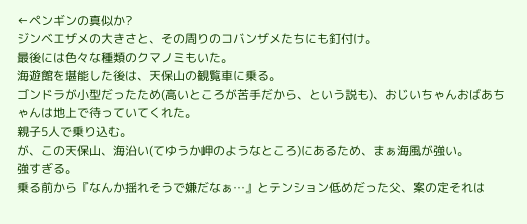←ペンギンの真似か?
ジンベエザメの大きさと、その周りのコバンザメたちにも釘付け。
最後には色々な種類のクマノミもいた。
海遊館を堪能した後は、天保山の観覧車に乗る。
ゴンドラが小型だったため(高いところが苦手だから、という説も)、おじいちゃんおばあちゃんは地上で待っていてくれた。
親子5人で乗り込む。
が、この天保山、海沿い(てゆうか岬のようなところ)にあるため、まぁ海風が強い。
強すぎる。
乗る前から『なんか揺れそうで嫌だなぁ…』とテンション低めだった父、案の定それは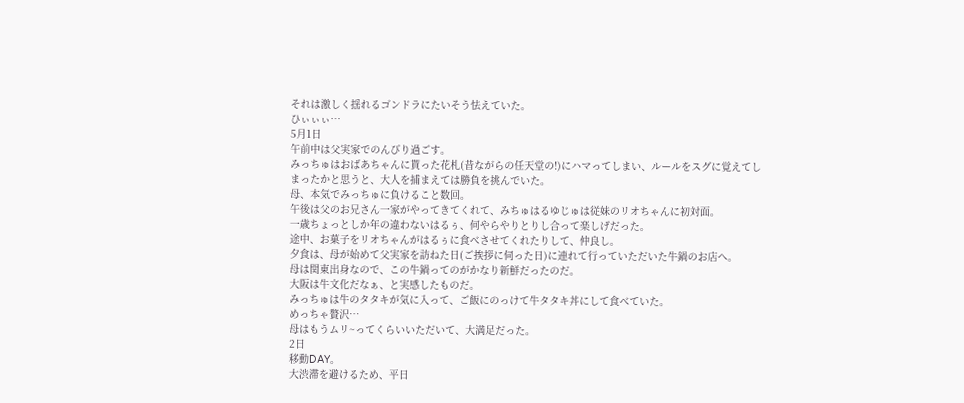それは激しく揺れるゴンドラにたいそう怯えていた。
ひぃぃぃ…
5月1日
午前中は父実家でのんびり過ごす。
みっちゅはおばあちゃんに貰った花札(昔ながらの任天堂の!)にハマってしまい、ルールをスグに覚えてしまったかと思うと、大人を捕まえては勝負を挑んでいた。
母、本気でみっちゅに負けること数回。
午後は父のお兄さん一家がやってきてくれて、みちゅはるゆじゅは従妹のリオちゃんに初対面。
一歳ちょっとしか年の違わないはるぅ、何やらやりとりし合って楽しげだった。
途中、お菓子をリオちゃんがはるぅに食べさせてくれたりして、仲良し。
夕食は、母が始めて父実家を訪ねた日(ご挨拶に伺った日)に連れて行っていただいた牛鍋のお店へ。
母は関東出身なので、この牛鍋ってのがかなり新鮮だったのだ。
大阪は牛文化だなぁ、と実感したものだ。
みっちゅは牛のタタキが気に入って、ご飯にのっけて牛タタキ丼にして食べていた。
めっちゃ贅沢…
母はもうムリ~ってくらいいただいて、大満足だった。
2日
移動DAY。
大渋滞を避けるため、平日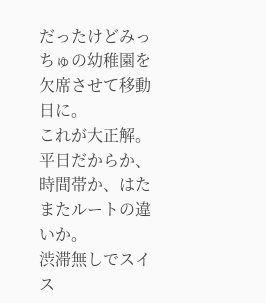だったけどみっちゅの幼稚園を欠席させて移動日に。
これが大正解。
平日だからか、時間帯か、はたまたルートの違いか。
渋滞無しでスイス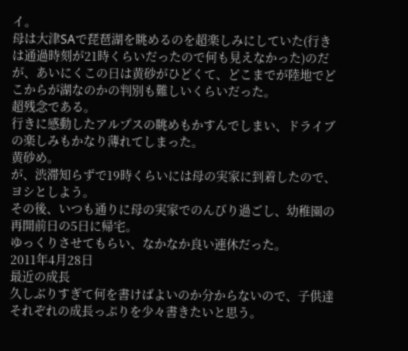イ。
母は大津SAで琵琶湖を眺めるのを超楽しみにしていた(行きは通過時刻が21時くらいだったので何も見えなかった)のだが、あいにくこの日は黄砂がひどくて、どこまでが陸地でどこからが湖なのかの判別も難しいくらいだった。
超残念である。
行きに感動したアルプスの眺めもかすんでしまい、ドライブの楽しみもかなり薄れてしまった。
黄砂め。
が、渋滞知らずで19時くらいには母の実家に到着したので、ヨシとしよう。
その後、いつも通りに母の実家でのんびり過ごし、幼稚園の再開前日の5日に帰宅。
ゆっくりさせてもらい、なかなか良い連休だった。
2011年4月28日
最近の成長
久しぶりすぎて何を書けばよいのか分からないので、子供達それぞれの成長っぷりを少々書きたいと思う。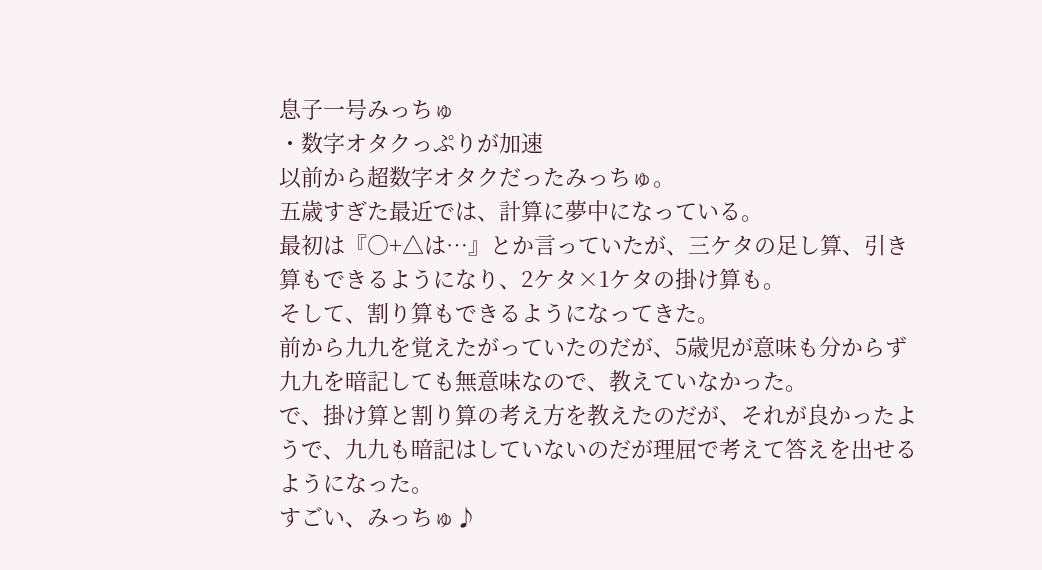息子一号みっちゅ
・数字オタクっぷりが加速
以前から超数字オタクだったみっちゅ。
五歳すぎた最近では、計算に夢中になっている。
最初は『○+△は…』とか言っていたが、三ケタの足し算、引き算もできるようになり、2ケタ×1ケタの掛け算も。
そして、割り算もできるようになってきた。
前から九九を覚えたがっていたのだが、5歳児が意味も分からず九九を暗記しても無意味なので、教えていなかった。
で、掛け算と割り算の考え方を教えたのだが、それが良かったようで、九九も暗記はしていないのだが理屈で考えて答えを出せるようになった。
すごい、みっちゅ♪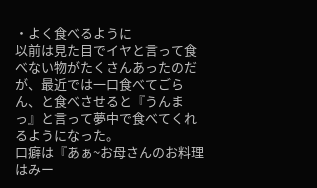・よく食べるように
以前は見た目でイヤと言って食べない物がたくさんあったのだが、最近では一口食べてごらん、と食べさせると『うんまっ』と言って夢中で食べてくれるようになった。
口癖は『あぁ~お母さんのお料理はみー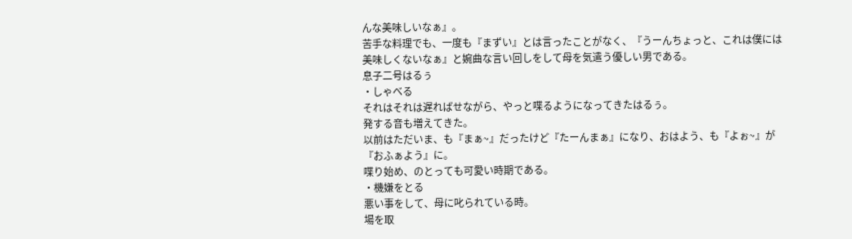んな美味しいなぁ』。
苦手な料理でも、一度も『まずい』とは言ったことがなく、『うーんちょっと、これは僕には美味しくないなぁ』と婉曲な言い回しをして母を気遣う優しい男である。
息子二号はるぅ
・しゃべる
それはそれは遅ればせながら、やっと喋るようになってきたはるぅ。
発する音も増えてきた。
以前はただいま、も『まぁ~』だったけど『たーんまぁ』になり、おはよう、も『よぉ~』が『おふぁよう』に。
喋り始め、のとっても可愛い時期である。
・機嫌をとる
悪い事をして、母に叱られている時。
場を取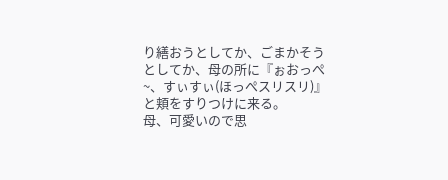り繕おうとしてか、ごまかそうとしてか、母の所に『ぉおっぺ~、すぃすぃ(ほっぺスリスリ)』と頬をすりつけに来る。
母、可愛いので思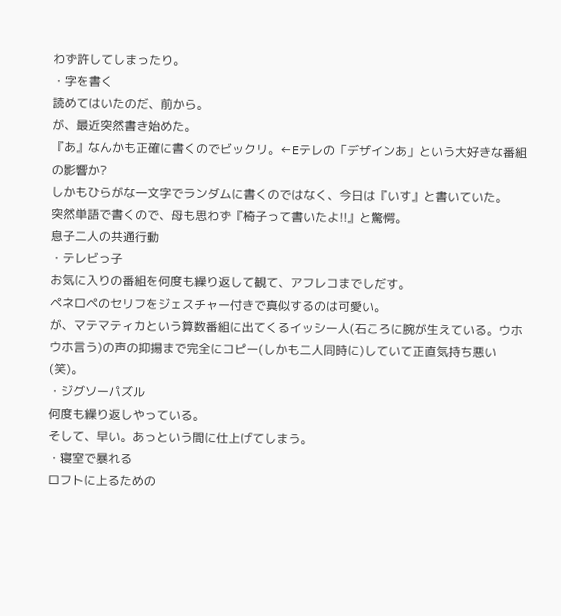わず許してしまったり。
・字を書く
読めてはいたのだ、前から。
が、最近突然書き始めた。
『あ』なんかも正確に書くのでビックリ。←Eテレの「デザインあ」という大好きな番組の影響か?
しかもひらがな一文字でランダムに書くのではなく、今日は『いす』と書いていた。
突然単語で書くので、母も思わず『椅子って書いたよ!!』と驚愕。
息子二人の共通行動
・テレビっ子
お気に入りの番組を何度も繰り返して観て、アフレコまでしだす。
ペネロペのセリフをジェスチャー付きで真似するのは可愛い。
が、マテマティカという算数番組に出てくるイッシー人(石ころに腕が生えている。ウホウホ言う)の声の抑揚まで完全にコピー(しかも二人同時に)していて正直気持ち悪い(笑)。
・ジグソーパズル
何度も繰り返しやっている。
そして、早い。あっという間に仕上げてしまう。
・寝室で暴れる
ロフトに上るための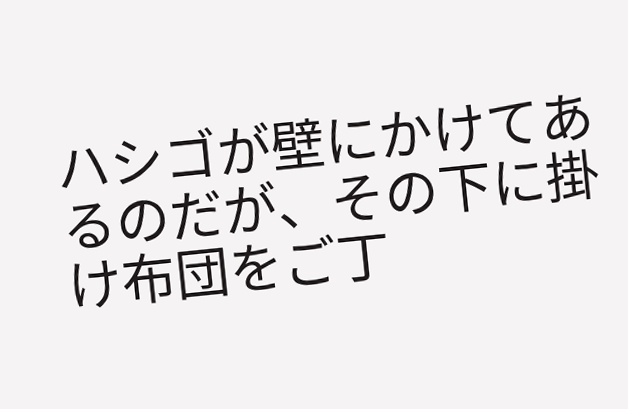ハシゴが壁にかけてあるのだが、その下に掛け布団をご丁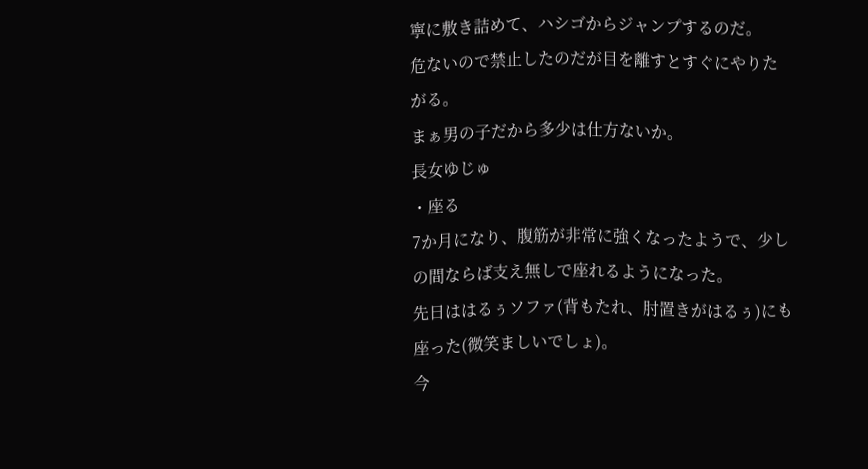寧に敷き詰めて、ハシゴからジャンプするのだ。
危ないので禁止したのだが目を離すとすぐにやりたがる。
まぁ男の子だから多少は仕方ないか。
長女ゆじゅ
・座る
7か月になり、腹筋が非常に強くなったようで、少しの間ならば支え無しで座れるようになった。
先日ははるぅソファ(背もたれ、肘置きがはるぅ)にも座った(微笑ましいでしょ)。
今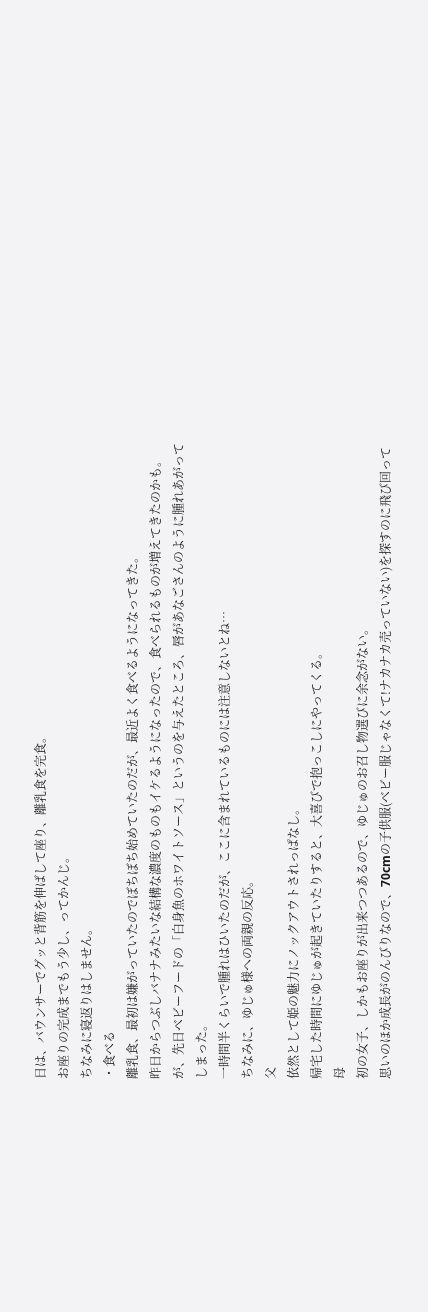日は、バウンサーでグッと背筋を伸ばして座り、離乳食を完食。
お座りの完成までもう少し、ってかんじ。
ちなみに寝返りはしません。
・食べる
離乳食、最初は嫌がっていたのでぼちぼち始めていたのだが、最近よく食べるようになってきた。
昨日からつぶしバナナみたいな結構な濃度のものもイケるようになったので、食べられるものが増えてきたのかも。
が、先日ベビーフードの「白身魚のホワイトソース」というのを与えたところ、唇があなごさんのように腫れあがってしまった。
一時間半くらいで腫れはひいたのだが、ここに含まれているものには注意しないとね…
ちなみに、ゆじゅ様への両親の反応。
父
依然として姫の魅力にノックアウトされっぱなし。
帰宅した時間にゆじゅが起きていたりすると、大喜びで抱っこしにやってくる。
母
初の女子、しかもお座りが出来つつあるので、ゆじゅのお召し物選びに余念がない。
思いのほか成長がのんびりなので、70cmの子供服(ベビー服じゃなくて!ナカナカ売っていない)を探すのに飛び回って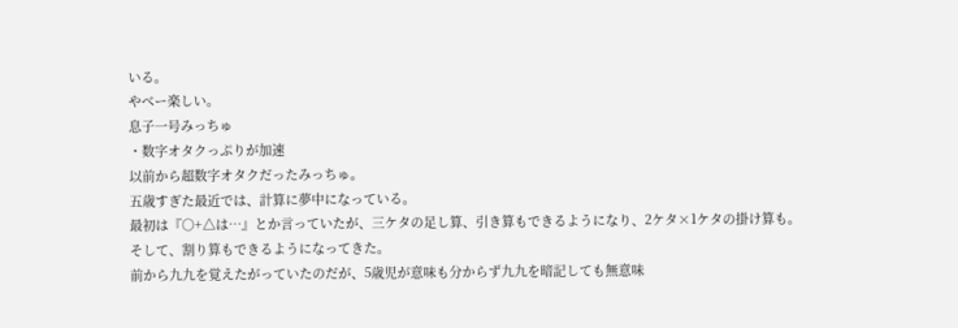いる。
やべー楽しい。
息子一号みっちゅ
・数字オタクっぷりが加速
以前から超数字オタクだったみっちゅ。
五歳すぎた最近では、計算に夢中になっている。
最初は『○+△は…』とか言っていたが、三ケタの足し算、引き算もできるようになり、2ケタ×1ケタの掛け算も。
そして、割り算もできるようになってきた。
前から九九を覚えたがっていたのだが、5歳児が意味も分からず九九を暗記しても無意味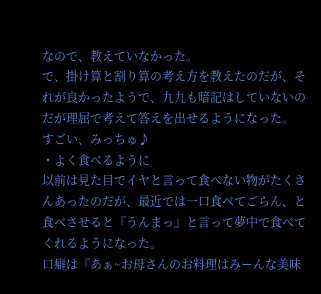なので、教えていなかった。
で、掛け算と割り算の考え方を教えたのだが、それが良かったようで、九九も暗記はしていないのだが理屈で考えて答えを出せるようになった。
すごい、みっちゅ♪
・よく食べるように
以前は見た目でイヤと言って食べない物がたくさんあったのだが、最近では一口食べてごらん、と食べさせると『うんまっ』と言って夢中で食べてくれるようになった。
口癖は『あぁ~お母さんのお料理はみーんな美味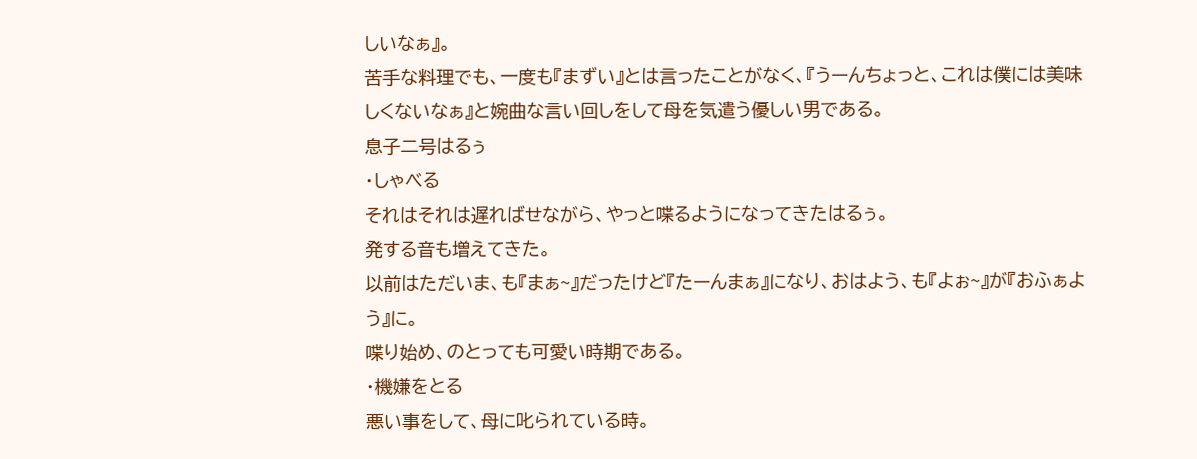しいなぁ』。
苦手な料理でも、一度も『まずい』とは言ったことがなく、『うーんちょっと、これは僕には美味しくないなぁ』と婉曲な言い回しをして母を気遣う優しい男である。
息子二号はるぅ
・しゃべる
それはそれは遅ればせながら、やっと喋るようになってきたはるぅ。
発する音も増えてきた。
以前はただいま、も『まぁ~』だったけど『たーんまぁ』になり、おはよう、も『よぉ~』が『おふぁよう』に。
喋り始め、のとっても可愛い時期である。
・機嫌をとる
悪い事をして、母に叱られている時。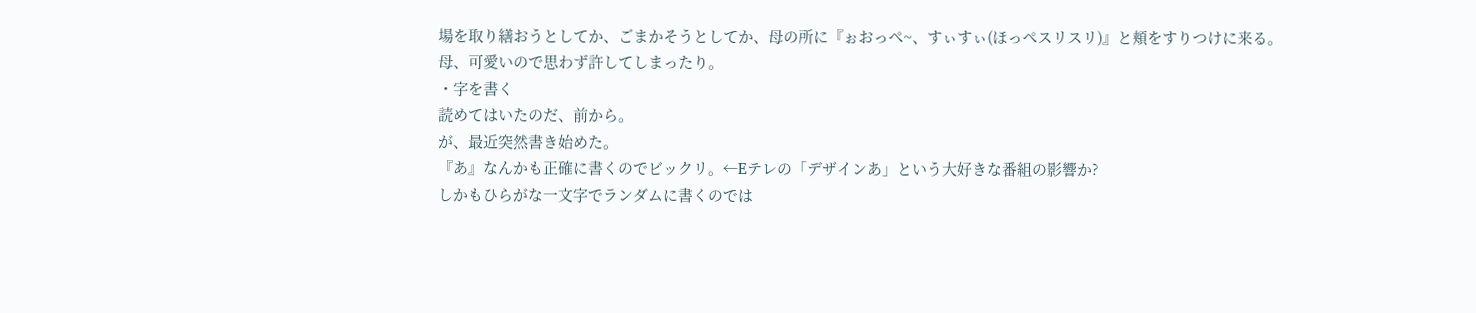場を取り繕おうとしてか、ごまかそうとしてか、母の所に『ぉおっぺ~、すぃすぃ(ほっぺスリスリ)』と頬をすりつけに来る。
母、可愛いので思わず許してしまったり。
・字を書く
読めてはいたのだ、前から。
が、最近突然書き始めた。
『あ』なんかも正確に書くのでビックリ。←Eテレの「デザインあ」という大好きな番組の影響か?
しかもひらがな一文字でランダムに書くのでは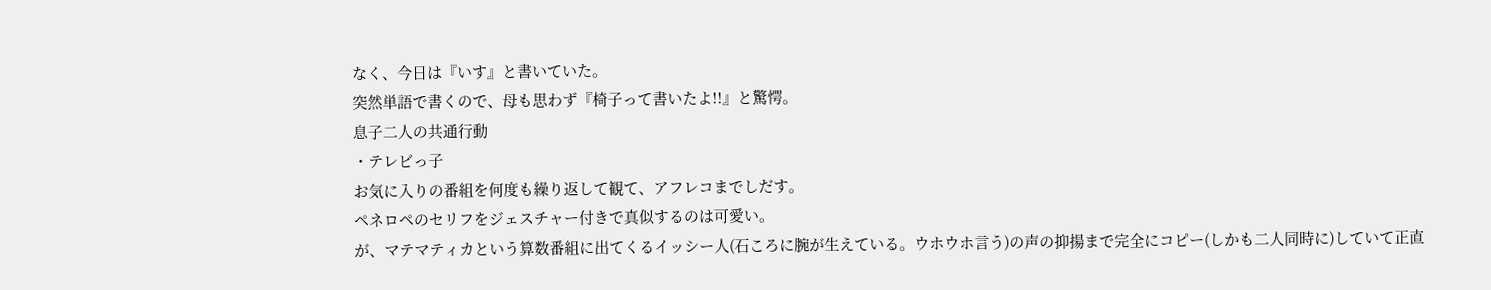なく、今日は『いす』と書いていた。
突然単語で書くので、母も思わず『椅子って書いたよ!!』と驚愕。
息子二人の共通行動
・テレビっ子
お気に入りの番組を何度も繰り返して観て、アフレコまでしだす。
ペネロペのセリフをジェスチャー付きで真似するのは可愛い。
が、マテマティカという算数番組に出てくるイッシー人(石ころに腕が生えている。ウホウホ言う)の声の抑揚まで完全にコピー(しかも二人同時に)していて正直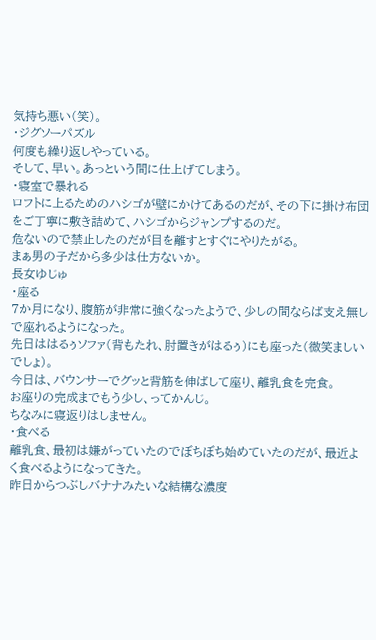気持ち悪い(笑)。
・ジグソーパズル
何度も繰り返しやっている。
そして、早い。あっという間に仕上げてしまう。
・寝室で暴れる
ロフトに上るためのハシゴが壁にかけてあるのだが、その下に掛け布団をご丁寧に敷き詰めて、ハシゴからジャンプするのだ。
危ないので禁止したのだが目を離すとすぐにやりたがる。
まぁ男の子だから多少は仕方ないか。
長女ゆじゅ
・座る
7か月になり、腹筋が非常に強くなったようで、少しの間ならば支え無しで座れるようになった。
先日ははるぅソファ(背もたれ、肘置きがはるぅ)にも座った(微笑ましいでしょ)。
今日は、バウンサーでグッと背筋を伸ばして座り、離乳食を完食。
お座りの完成までもう少し、ってかんじ。
ちなみに寝返りはしません。
・食べる
離乳食、最初は嫌がっていたのでぼちぼち始めていたのだが、最近よく食べるようになってきた。
昨日からつぶしバナナみたいな結構な濃度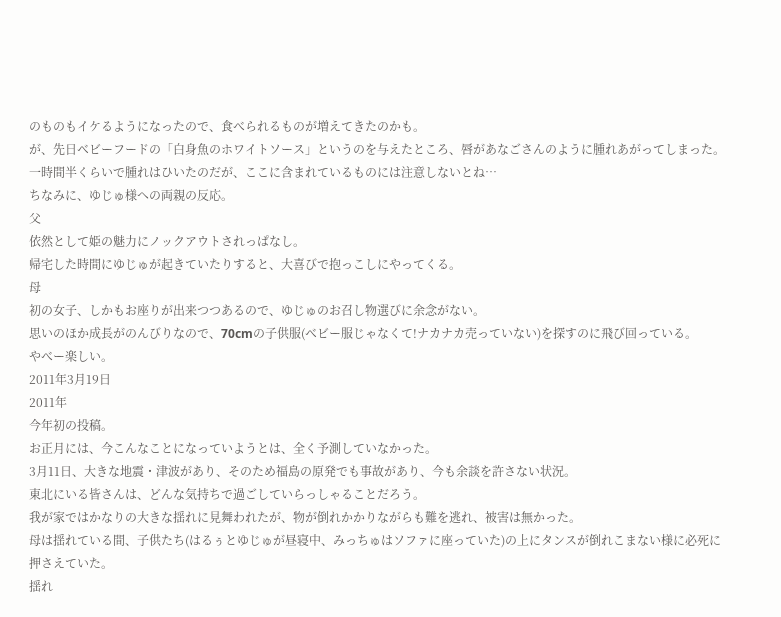のものもイケるようになったので、食べられるものが増えてきたのかも。
が、先日ベビーフードの「白身魚のホワイトソース」というのを与えたところ、唇があなごさんのように腫れあがってしまった。
一時間半くらいで腫れはひいたのだが、ここに含まれているものには注意しないとね…
ちなみに、ゆじゅ様への両親の反応。
父
依然として姫の魅力にノックアウトされっぱなし。
帰宅した時間にゆじゅが起きていたりすると、大喜びで抱っこしにやってくる。
母
初の女子、しかもお座りが出来つつあるので、ゆじゅのお召し物選びに余念がない。
思いのほか成長がのんびりなので、70cmの子供服(ベビー服じゃなくて!ナカナカ売っていない)を探すのに飛び回っている。
やべー楽しい。
2011年3月19日
2011年
今年初の投稿。
お正月には、今こんなことになっていようとは、全く予測していなかった。
3月11日、大きな地震・津波があり、そのため福島の原発でも事故があり、今も余談を許さない状況。
東北にいる皆さんは、どんな気持ちで過ごしていらっしゃることだろう。
我が家ではかなりの大きな揺れに見舞われたが、物が倒れかかりながらも難を逃れ、被害は無かった。
母は揺れている間、子供たち(はるぅとゆじゅが昼寝中、みっちゅはソファに座っていた)の上にタンスが倒れこまない様に必死に押さえていた。
揺れ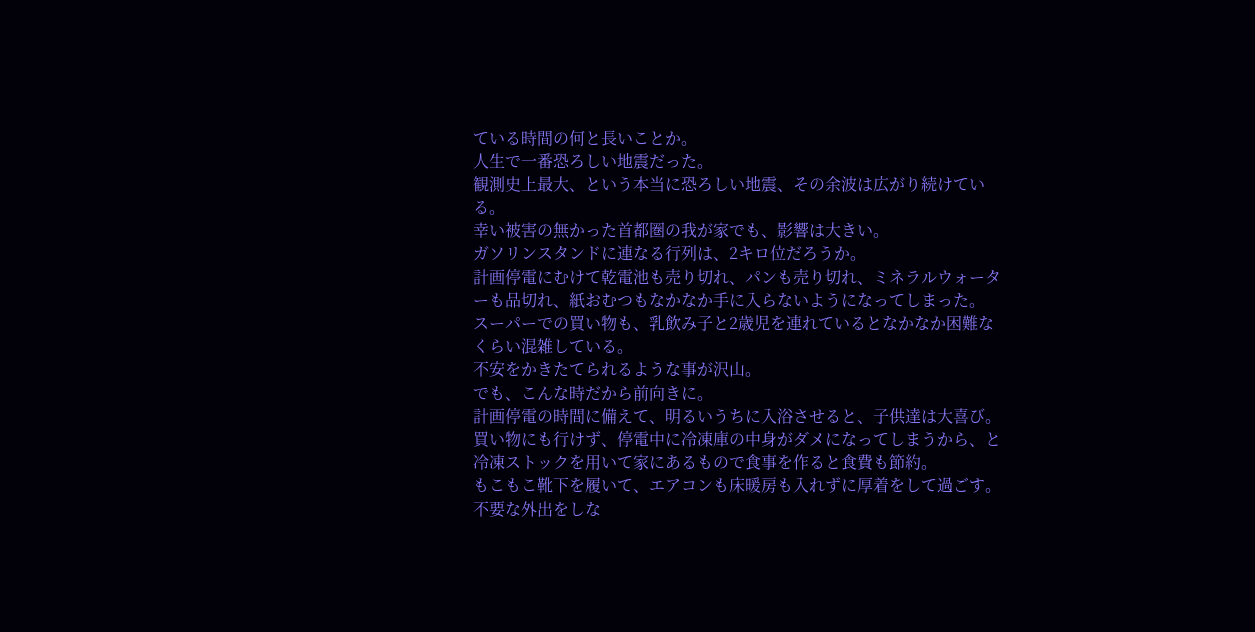ている時間の何と長いことか。
人生で一番恐ろしい地震だった。
観測史上最大、という本当に恐ろしい地震、その余波は広がり続けている。
幸い被害の無かった首都圏の我が家でも、影響は大きい。
ガソリンスタンドに連なる行列は、2キロ位だろうか。
計画停電にむけて乾電池も売り切れ、パンも売り切れ、ミネラルウォーターも品切れ、紙おむつもなかなか手に入らないようになってしまった。
スーパーでの買い物も、乳飲み子と2歳児を連れているとなかなか困難なくらい混雑している。
不安をかきたてられるような事が沢山。
でも、こんな時だから前向きに。
計画停電の時間に備えて、明るいうちに入浴させると、子供達は大喜び。
買い物にも行けず、停電中に冷凍庫の中身がダメになってしまうから、と冷凍ストックを用いて家にあるもので食事を作ると食費も節約。
もこもこ靴下を履いて、エアコンも床暖房も入れずに厚着をして過ごす。
不要な外出をしな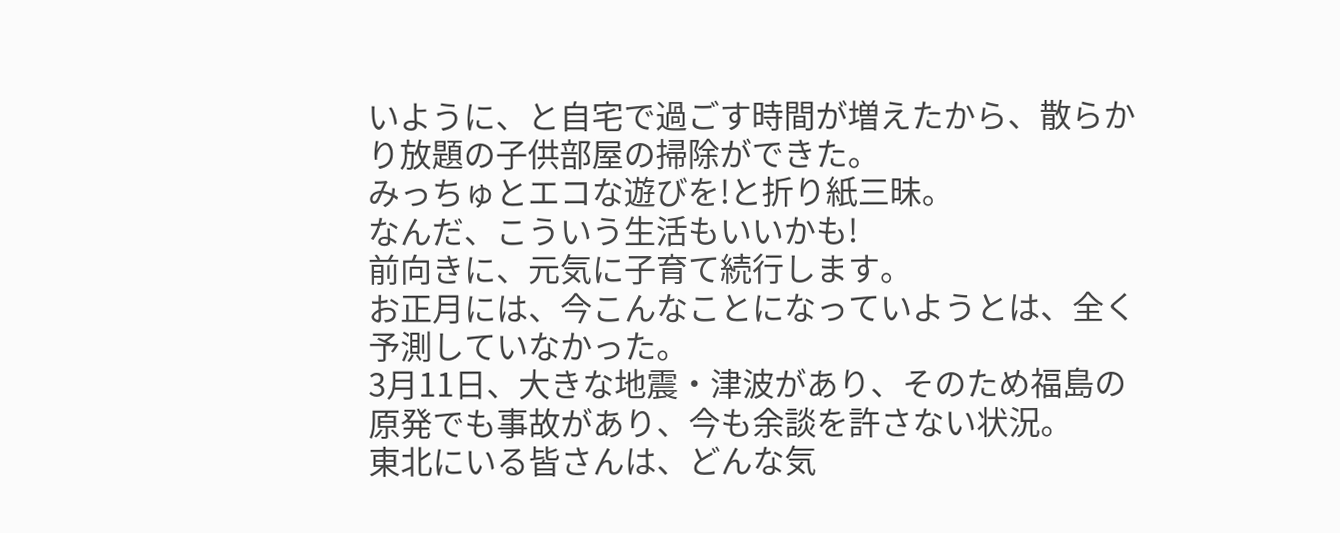いように、と自宅で過ごす時間が増えたから、散らかり放題の子供部屋の掃除ができた。
みっちゅとエコな遊びを!と折り紙三昧。
なんだ、こういう生活もいいかも!
前向きに、元気に子育て続行します。
お正月には、今こんなことになっていようとは、全く予測していなかった。
3月11日、大きな地震・津波があり、そのため福島の原発でも事故があり、今も余談を許さない状況。
東北にいる皆さんは、どんな気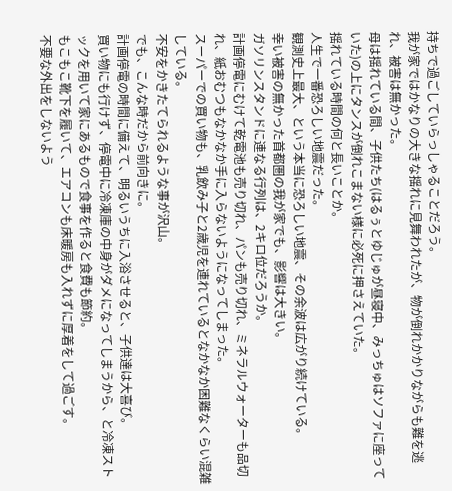持ちで過ごしていらっしゃることだろう。
我が家ではかなりの大きな揺れに見舞われたが、物が倒れかかりながらも難を逃れ、被害は無かった。
母は揺れている間、子供たち(はるぅとゆじゅが昼寝中、みっちゅはソファに座っていた)の上にタンスが倒れこまない様に必死に押さえていた。
揺れている時間の何と長いことか。
人生で一番恐ろしい地震だった。
観測史上最大、という本当に恐ろしい地震、その余波は広がり続けている。
幸い被害の無かった首都圏の我が家でも、影響は大きい。
ガソリンスタンドに連なる行列は、2キロ位だろうか。
計画停電にむけて乾電池も売り切れ、パンも売り切れ、ミネラルウォーターも品切れ、紙おむつもなかなか手に入らないようになってしまった。
スーパーでの買い物も、乳飲み子と2歳児を連れているとなかなか困難なくらい混雑している。
不安をかきたてられるような事が沢山。
でも、こんな時だから前向きに。
計画停電の時間に備えて、明るいうちに入浴させると、子供達は大喜び。
買い物にも行けず、停電中に冷凍庫の中身がダメになってしまうから、と冷凍ストックを用いて家にあるもので食事を作ると食費も節約。
もこもこ靴下を履いて、エアコンも床暖房も入れずに厚着をして過ごす。
不要な外出をしないよう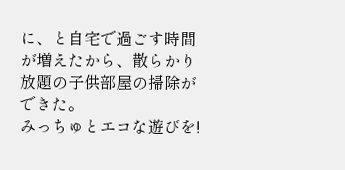に、と自宅で過ごす時間が増えたから、散らかり放題の子供部屋の掃除ができた。
みっちゅとエコな遊びを!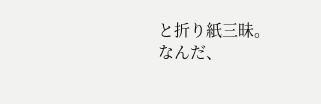と折り紙三昧。
なんだ、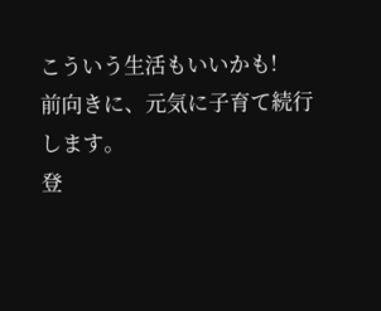こういう生活もいいかも!
前向きに、元気に子育て続行します。
登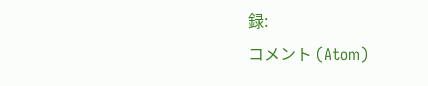録:
コメント (Atom)